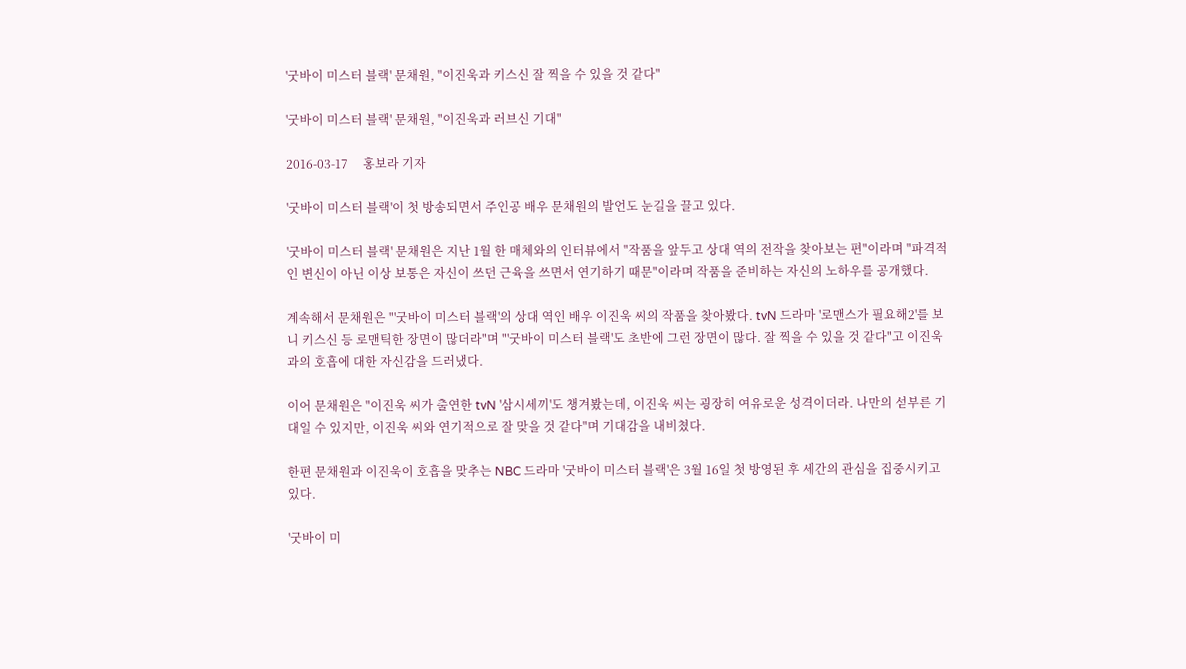'굿바이 미스터 블랙' 문채원, "이진욱과 키스신 잘 찍을 수 있을 것 같다"

'굿바이 미스터 블랙' 문채원, "이진욱과 러브신 기대"

2016-03-17     홍보라 기자

'굿바이 미스터 블랙'이 첫 방송되면서 주인공 배우 문채원의 발언도 눈길을 끌고 있다.

'굿바이 미스터 블랙' 문채원은 지난 1월 한 매체와의 인터뷰에서 "작품을 앞두고 상대 역의 전작을 찾아보는 편"이라며 "파격적인 변신이 아닌 이상 보통은 자신이 쓰던 근육을 쓰면서 연기하기 때문"이라며 작품을 준비하는 자신의 노하우를 공개했다.

계속해서 문채원은 "'굿바이 미스터 블랙'의 상대 역인 배우 이진욱 씨의 작품을 찾아봤다. tvN 드라마 '로맨스가 필요해2'를 보니 키스신 등 로맨틱한 장면이 많더라"며 "'굿바이 미스터 블랙'도 초반에 그런 장면이 많다. 잘 찍을 수 있을 것 같다"고 이진욱과의 호흡에 대한 자신감을 드러냈다.

이어 문채원은 "이진욱 씨가 출연한 tvN '삼시세끼'도 챙겨봤는데, 이진욱 씨는 굉장히 여유로운 성격이더라. 나만의 섣부른 기대일 수 있지만, 이진욱 씨와 연기적으로 잘 맞을 것 같다"며 기대감을 내비쳤다.

한편 문채원과 이진욱이 호흡을 맞추는 NBC 드라마 '굿바이 미스터 블랙'은 3월 16일 첫 방영된 후 세간의 관심을 집중시키고 있다.

'굿바이 미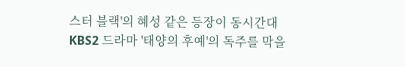스터 블랙'의 혜성 같은 등장이 동시간대 KBS2 드라마 '태양의 후예'의 독주를 막을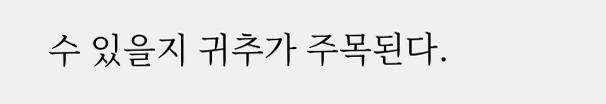수 있을지 귀추가 주목된다.